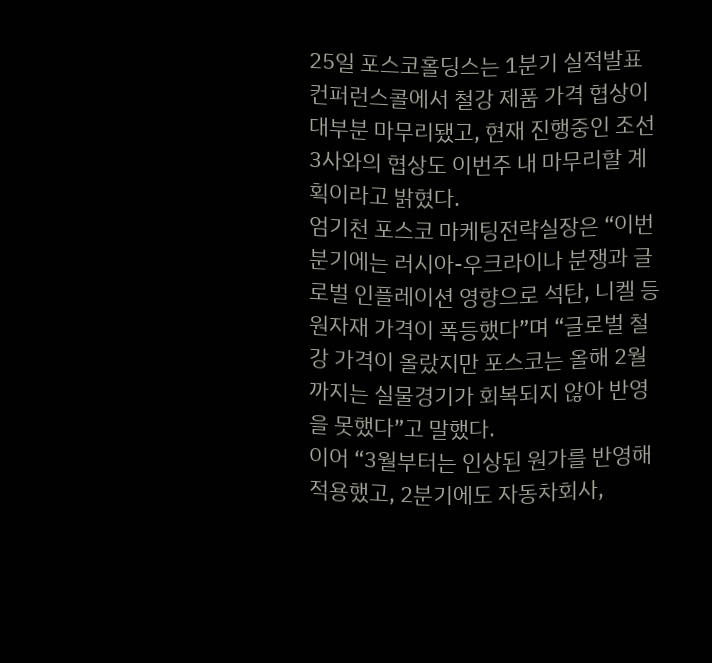25일 포스코홀딩스는 1분기 실적발표 컨퍼런스콜에서 철강 제품 가격 협상이 대부분 마무리됐고, 현재 진행중인 조선 3사와의 협상도 이번주 내 마무리할 계획이라고 밝혔다.
엄기천 포스코 마케팅전략실장은 “이번 분기에는 러시아-우크라이나 분쟁과 글로벌 인플레이션 영향으로 석탄, 니켈 등 원자재 가격이 폭등했다”며 “글로벌 철강 가격이 올랐지만 포스코는 올해 2월까지는 실물경기가 회복되지 않아 반영을 못했다”고 말했다.
이어 “3월부터는 인상된 원가를 반영해 적용했고, 2분기에도 자동차회사,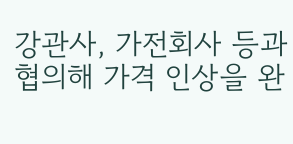강관사, 가전회사 등과 협의해 가격 인상을 완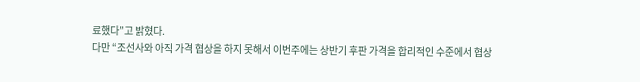료했다”고 밝혔다.
다만 “조선사와 아직 가격 협상을 하지 못해서 이번주에는 상반기 후판 가격을 합리적인 수준에서 협상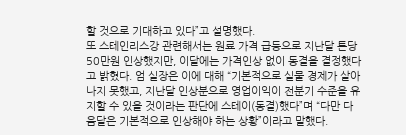할 것으로 기대하고 있다”고 설명했다.
또 스테인리스강 관련해서는 원료 가격 급등으로 지난달 톤당 50만원 인상했지만, 이달에는 가격인상 없이 동결을 결정했다고 밝혔다. 엄 실장은 이에 대해 “기본적으로 실물 경제가 살아나지 못했고, 지난달 인상분으로 영업이익이 전분기 수준을 유지할 수 있을 것이라는 판단에 스테이(동결)했다”며 “다만 다음달은 기본적으로 인상해야 하는 상황”이라고 말했다.